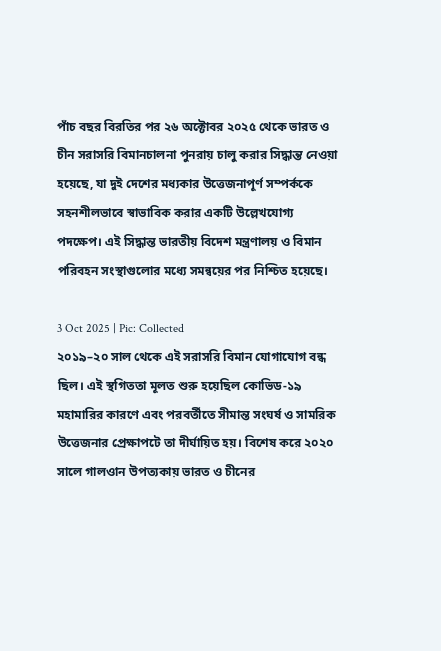পাঁচ বছর বিরতির পর ২৬ অক্টোবর ২০২৫ থেকে ভারত ও চীন সরাসরি বিমানচালনা পুনরায় চালু করার সিদ্ধান্ত নেওয়া হয়েছে, যা দুই দেশের মধ্যকার উত্তেজনাপূর্ণ সম্পর্ককে সহনশীলভাবে স্বাভাবিক করার একটি উল্লেখযোগ্য পদক্ষেপ। এই সিদ্ধান্ত ভারতীয় বিদেশ মন্ত্রণালয় ও বিমান পরিবহন সংস্থাগুলোর মধ্যে সমন্বয়ের পর নিশ্চিত হয়েছে।

3 Oct 2025 | Pic: Collected
২০১৯–২০ সাল থেকে এই সরাসরি বিমান যোগাযোগ বন্ধ ছিল। এই স্থগিততা মূলত শুরু হয়েছিল কোভিড-১৯ মহামারির কারণে এবং পরবর্তীতে সীমান্ত সংঘর্ষ ও সামরিক উত্তেজনার প্রেক্ষাপটে তা দীর্ঘায়িত হয়। বিশেষ করে ২০২০ সালে গালওান উপত্যকায় ভারত ও চীনের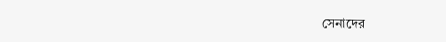সেনাদের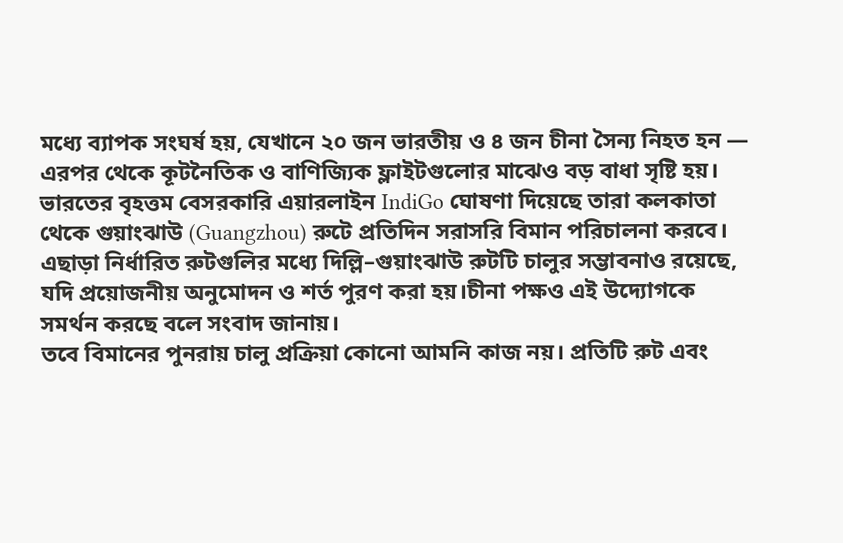মধ্যে ব্যাপক সংঘর্ষ হয়, যেখানে ২০ জন ভারতীয় ও ৪ জন চীনা সৈন্য নিহত হন — এরপর থেকে কূটনৈতিক ও বাণিজ্যিক ফ্লাইটগুলোর মাঝেও বড় বাধা সৃষ্টি হয়।
ভারতের বৃহত্তম বেসরকারি এয়ারলাইন IndiGo ঘোষণা দিয়েছে তারা কলকাতা থেকে গুয়াংঝাউ (Guangzhou) রুটে প্রতিদিন সরাসরি বিমান পরিচালনা করবে। এছাড়া নির্ধারিত রুটগুলির মধ্যে দিল্লি–গুয়াংঝাউ রুটটি চালুর সম্ভাবনাও রয়েছে, যদি প্রয়োজনীয় অনুমোদন ও শর্ত পুরণ করা হয়।চীনা পক্ষও এই উদ্যোগকে সমর্থন করছে বলে সংবাদ জানায়।
তবে বিমানের পুনরায় চালু প্রক্রিয়া কোনো আমনি কাজ নয়। প্রতিটি রুট এবং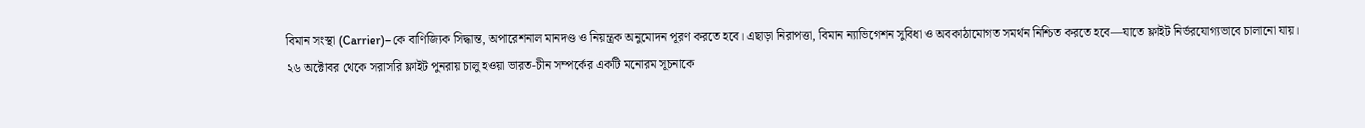বিমান সংস্থা (Carrier)–কে বাণিজ্যিক সিদ্ধান্ত, অপারেশনাল মানদণ্ড ও নিয়ন্ত্রক অনুমোদন পূরণ করতে হবে। এছাড়া নিরাপত্তা, বিমান ন্যাভিগেশন সুবিধা ও অবকাঠামোগত সমর্থন নিশ্চিত করতে হবে—যাতে ফ্লাইট নির্ভরযোগ্যভাবে চালানো যায়।
২৬ অক্টোবর থেকে সরাসরি ফ্লাইট পুনরায় চালু হওয়া ভারত-চীন সম্পর্কের একটি মনোরম সূচনাকে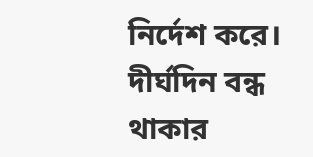নির্দেশ করে। দীর্ঘদিন বন্ধ থাকার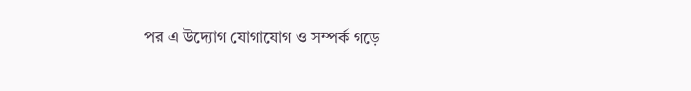পর এ উদ্যোগ যোগাযোগ ও সম্পর্ক গড়ে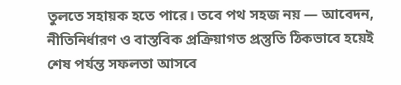তুলতে সহায়ক হতে পারে। তবে পথ সহজ নয় — আবেদন, নীতিনির্ধারণ ও বাস্তবিক প্রক্রিয়াগত প্রস্তুতি ঠিকভাবে হয়েই শেষ পর্যন্ত সফলতা আসবে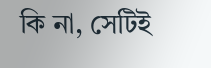কি না, সেটিই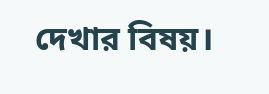দেখার বিষয়।